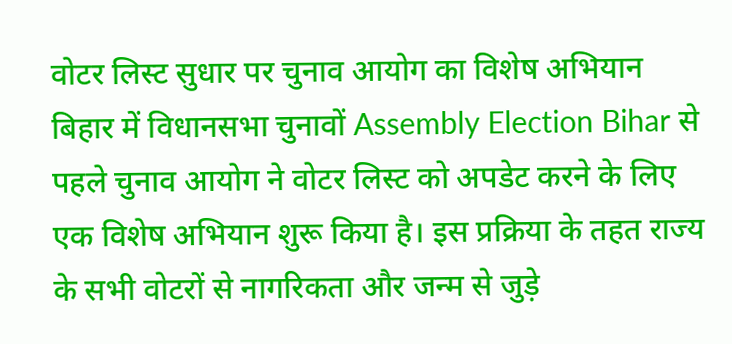वोटर लिस्ट सुधार पर चुनाव आयोग का विशेष अभियान
बिहार में विधानसभा चुनावों Assembly Election Bihar से पहले चुनाव आयोग ने वोटर लिस्ट को अपडेट करने के लिए एक विशेष अभियान शुरू किया है। इस प्रक्रिया के तहत राज्य के सभी वोटरों से नागरिकता और जन्म से जुड़े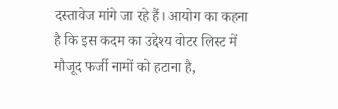दस्तावेज मांगे जा रहे हैं। आयोग का कहना है कि इस कदम का उद्देश्य वोटर लिस्ट में मौजूद फर्जी नामों को हटाना है,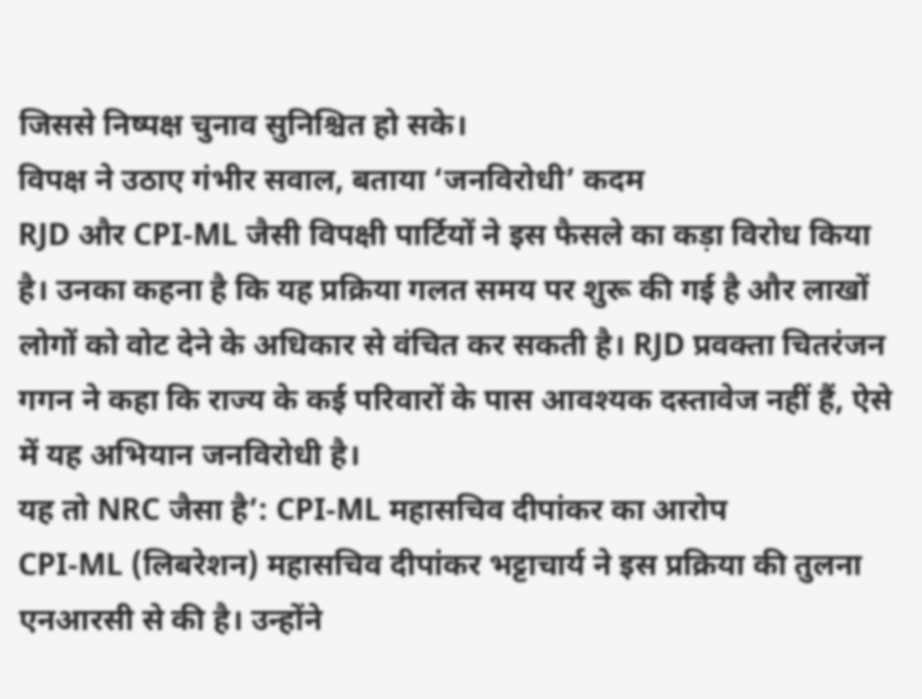जिससे निष्पक्ष चुनाव सुनिश्चित हो सके।
विपक्ष ने उठाए गंभीर सवाल, बताया ‘जनविरोधी’ कदम
RJD और CPI-ML जैसी विपक्षी पार्टियों ने इस फैसले का कड़ा विरोध किया है। उनका कहना है कि यह प्रक्रिया गलत समय पर शुरू की गई है और लाखों लोगों को वोट देने के अधिकार से वंचित कर सकती है। RJD प्रवक्ता चितरंजन गगन ने कहा कि राज्य के कई परिवारों के पास आवश्यक दस्तावेज नहीं हैं, ऐसे में यह अभियान जनविरोधी है।
यह तो NRC जैसा है’: CPI-ML महासचिव दीपांकर का आरोप
CPI-ML (लिबरेशन) महासचिव दीपांकर भट्टाचार्य ने इस प्रक्रिया की तुलना एनआरसी से की है। उन्होंने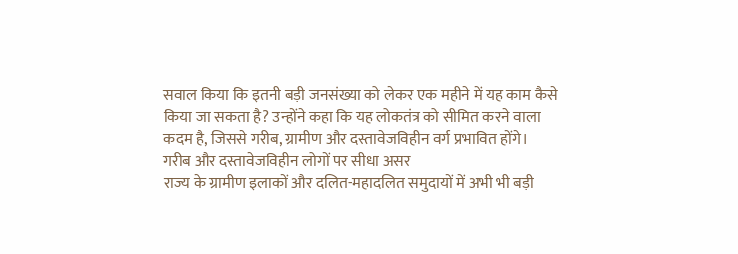सवाल किया कि इतनी बड़ी जनसंख्या को लेकर एक महीने में यह काम कैसे किया जा सकता है? उन्होंने कहा कि यह लोकतंत्र को सीमित करने वाला कदम है, जिससे गरीब, ग्रामीण और दस्तावेजविहीन वर्ग प्रभावित होंगे।
गरीब और दस्तावेजविहीन लोगों पर सीधा असर
राज्य के ग्रामीण इलाकों और दलित-महादलित समुदायों में अभी भी बड़ी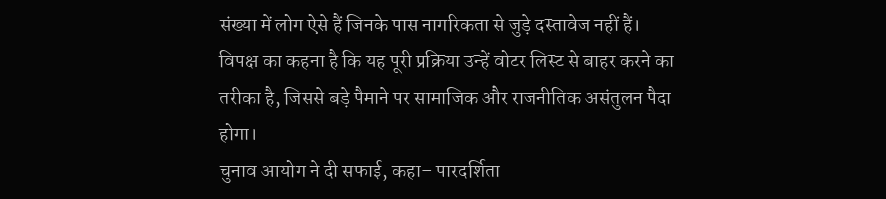संख्या में लोग ऐसे हैं जिनके पास नागरिकता से जुड़े दस्तावेज नहीं हैं। विपक्ष का कहना है कि यह पूरी प्रक्रिया उन्हें वोटर लिस्ट से बाहर करने का तरीका है, जिससे बड़े पैमाने पर सामाजिक और राजनीतिक असंतुलन पैदा होगा।
चुनाव आयोग ने दी सफाई, कहा– पारदर्शिता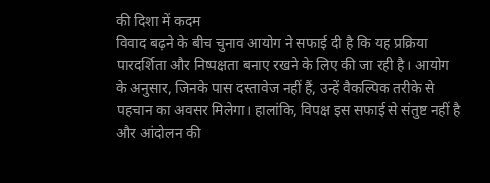की दिशा में कदम
विवाद बढ़ने के बीच चुनाव आयोग ने सफाई दी है कि यह प्रक्रिया पारदर्शिता और निष्पक्षता बनाए रखने के लिए की जा रही है। आयोग के अनुसार, जिनके पास दस्तावेज नहीं हैं, उन्हें वैकल्पिक तरीके से पहचान का अवसर मिलेगा। हालांकि, विपक्ष इस सफाई से संतुष्ट नहीं है और आंदोलन की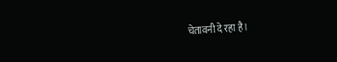चेतावनी दे रहा है।